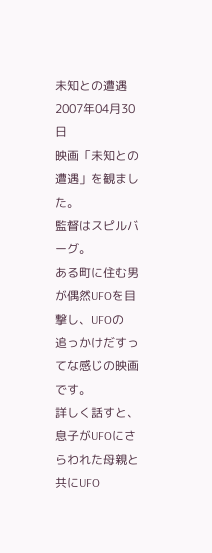未知との遭遇
2007年04月30日
映画「未知との遭遇」を観ました。
監督はスピルバーグ。
ある町に住む男が偶然UFOを目撃し、UFOの
追っかけだすってな感じの映画です。
詳しく話すと、息子がUFOにさらわれた母親と
共にUFO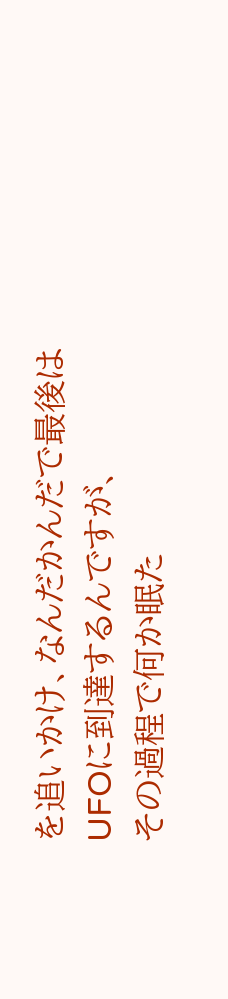を追いかけ、なんだかんだで最後は
UFOに到達するんですが、
その過程で何か眠た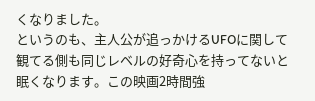くなりました。
というのも、主人公が追っかけるUFOに関して
観てる側も同じレベルの好奇心を持ってないと
眠くなります。この映画2時間強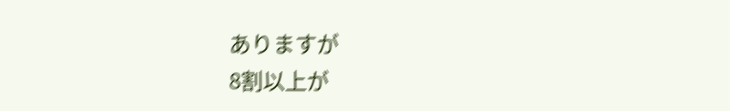ありますが
8割以上が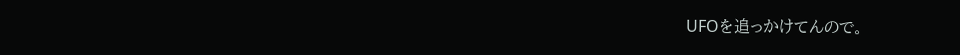UFOを追っかけてんので。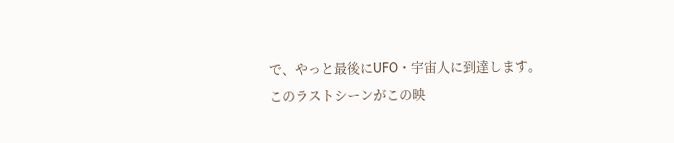で、やっと最後にUFO・宇宙人に到達します。
このラストシーンがこの映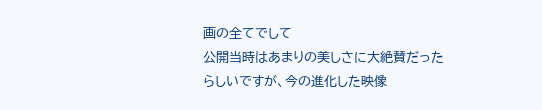画の全てでして
公開当時はあまりの美しさに大絶賛だった
らしいですが、今の進化した映像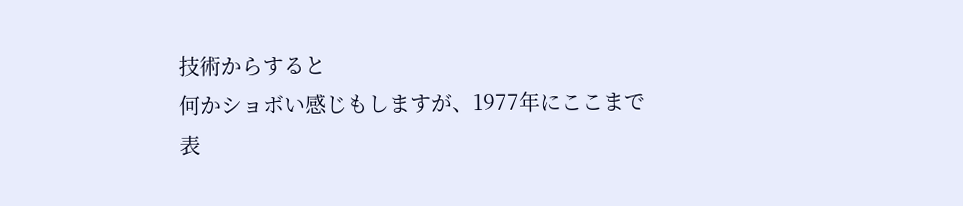技術からすると
何かショボい感じもしますが、1977年にここまで
表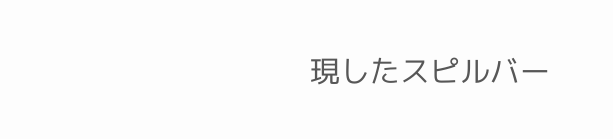現したスピルバー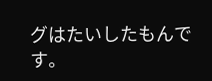グはたいしたもんです。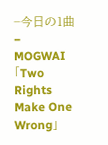−今日の1曲−
MOGWAI 「Two Rights Make One Wrong」